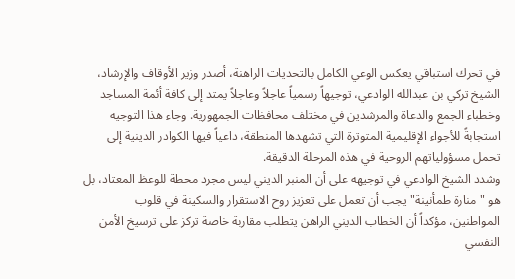في تحرك استباقي يعكس الوعي الكامل بالتحديات الراهنة، أصدر وزير الأوقاف والإرشاد، الشيخ تركي بن عبدالله الوادعي، توجيهاً رسمياً عاجلاً وعاجلاً يمتد إلى كافة أئمة المساجد وخطباء الجمع والدعاة والمرشدين في مختلف محافظات الجمهورية. وجاء هذا التوجيه استجابةً للأجواء الإقليمية المتوترة التي تشهدها المنطقة، داعياً فيها الكوادر الدينية إلى تحمل مسؤولياتهم الروحية في هذه المرحلة الدقيقة.
وشدد الشيخ الوادعي في توجيهه على أن المنبر الديني ليس مجرد محطة للوعظ المعتاد، بل هو "منارة طمأنينة" يجب أن تعمل على تعزيز روح الاستقرار والسكينة في قلوب المواطنين، مؤكداً أن الخطاب الديني الراهن يتطلب مقاربة خاصة تركز على ترسيخ الأمن النفسي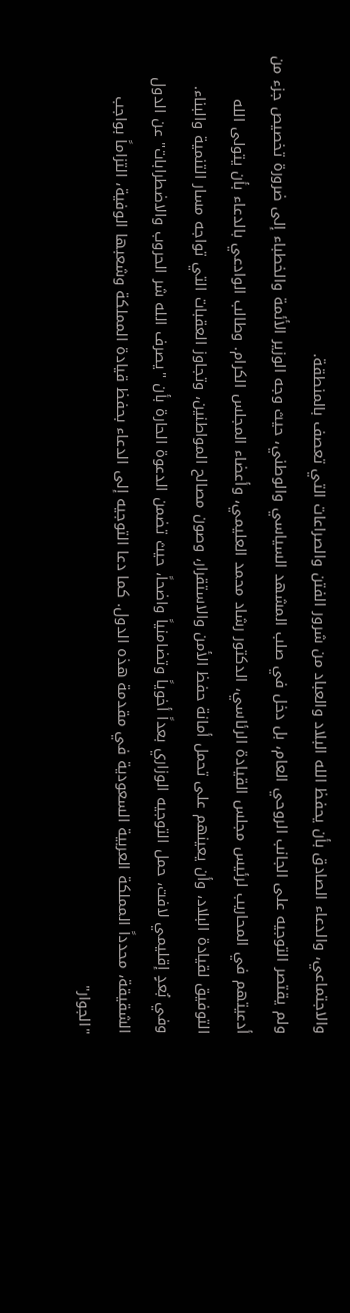والاجتماعي، والدعاء الصادق بأن يحفظ الله البلاد والعباد من شرور الفتن والصراعات التي تعصف بالمنطقة.
ولم يقتصر التوجيه على الجانب الروحي العام، بل دخل في صلب المشهد السياسي والوطني، حيث وجه الوزير الأئمة والخطباء إلى ضرورة تخصيص جزء من أدعيتهم في المحاريب لرئيس مجلس القيادة الرئاسي، الدكتور رشاد محمد العليمي، وأعضاء المجلس الكرام. وطالب الوادعي بالدعاء بأن يتولى الله التوفيق لقيادة البلاد، وأن يعينهم على تحمل أمانة حفظ الأمن والاستقرار، وصون مصالح المواطنين، وتجاوز العقبات التي تواجه مسار التنمية والبناء.
وفي بُعدٍ إقليمي لافت، حمل التوجيه الوزاري بعداً أخوياً وتضامنياً واضحاً، حيث تضمن الدعوة الحارة بأن "يصرف الله شر الحروب والاضطرابات" عن الدول الشقيقة، محدداً المملكة العربية السعودية في مقدمة هذه الدول. كما دعا التوجيه إلى الدعاء بحفظ قيادة المملكة وشعبها الوفية، التزاماً بواجب "الجوار"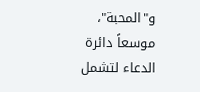و"المحبة"، موسعاً دائرة الدعاء لتشمل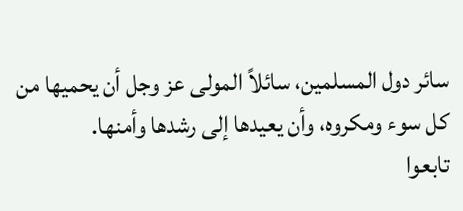سائر دول المسلمين، سائلاً المولى عز وجل أن يحميها من كل سوء ومكروه، وأن يعيدها إلى رشدها وأمنها.
تابعوا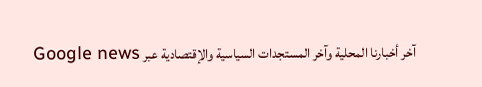آخر أخبارنا المحلية وآخر المستجدات السياسية والإقتصادية عبر Google news